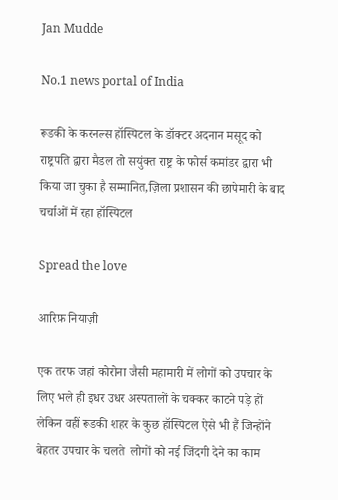Jan Mudde

No.1 news portal of India

रूडकी के करनल्स हॉस्पिटल के डॉक्टर अदनान मसूद को राष्ट्रपति द्वारा मैडल तो सयुंक्त राष्ट्र के फोर्स कमांडर द्वारा भी किया जा चुका है सम्मानित,ज़िला प्रशासन की छापेमारी के बाद चर्चाओं में रहा हॉस्पिटल

Spread the love

आरिफ़ नियाज़ी

एक तरफ जहां कोरोना जैसी महामारी में लोगों को उपचार के लिए भले ही इधर उधर अस्पतालों के चक्कर काटने पड़े हों लेकिन वहीं रूडकी शहर के कुछ हॉस्पिटल ऐसे भी हैं जिन्होंने बेहतर उपचार के चलते  लोगों को नई जिंदगी देने का काम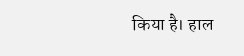किया है। हाल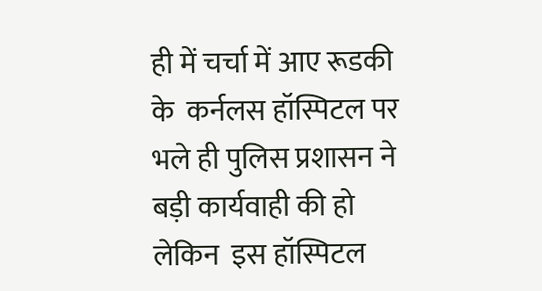ही में चर्चा में आए रूडकी के  कर्नलस हॉस्पिटल पर भले ही पुलिस प्रशासन ने बड़ी कार्यवाही की हो लेकिन  इस हॉस्पिटल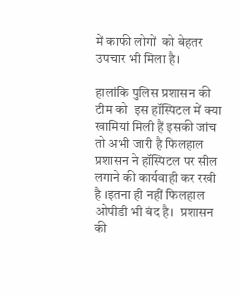में काफी लोगों  को बेहतर उपचार भी मिला है।

हालांकि पुलिस प्रशासन की टीम को  इस हॉस्पिटल में क्या खामियां मिली हैं इसकी जांच तो अभी जारी है फिलहाल प्रशासन ने हॉस्पिटल पर सील लगाने की कार्यवाही कर रखी है ।इतना ही नहीं फिलहाल ओपीडी भी बंद है।  प्रशासन की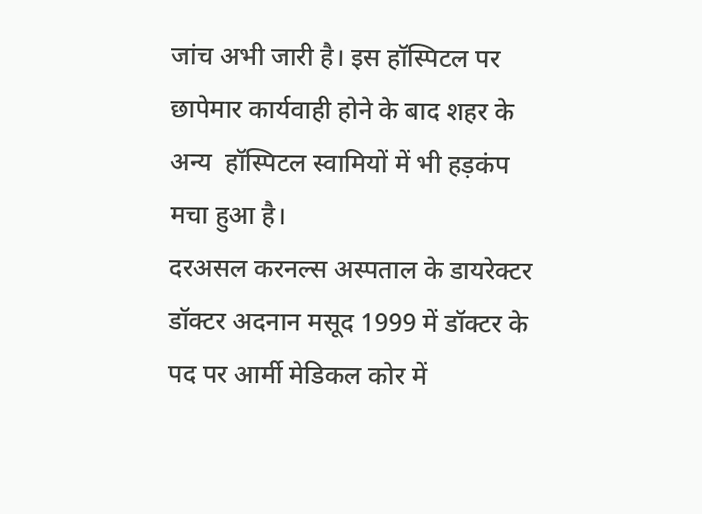जांच अभी जारी है। इस हॉस्पिटल पर छापेमार कार्यवाही होने के बाद शहर के अन्य  हॉस्पिटल स्वामियों में भी हड़कंप मचा हुआ है।
दरअसल करनल्स अस्पताल के डायरेक्टर डॉक्टर अदनान मसूद 1999 में डॉक्टर के पद पर आर्मी मेडिकल कोर में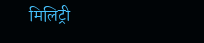मिलिट्री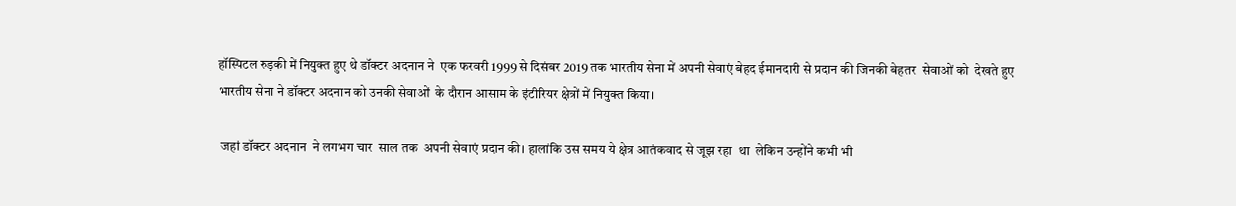हॉस्पिटल रुड़की में नियुक्त हुए थे डॉक्टर अदनान ने  एक फरवरी 1999 से दिसंबर 2019 तक भारतीय सेना में अपनी सेवाएं बेहद ईमानदारी से प्रदान की जिनकी बेहतर  सेवाओं को  देखते हुए भारतीय सेना ने डॉक्टर अदनान को उनकी सेवाओं  के दौरान आसाम के इंटीरियर क्षेत्रों में नियुक्त किया।

 जहां डॉक्टर अदनान  ने लगभग चार  साल तक  अपनी सेवाएं प्रदान की। हालांकि उस समय ये क्षेत्र आतंकवाद से जूझ रहा  था  लेकिन उन्होंने कभी भी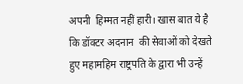अपनी  हिम्मत नहीं हारी। खास बात ये है कि डॉक्टर अदनान  की सेवाओं को देखते हुए महामहिम राष्ट्रपति के द्वारा भी उन्हें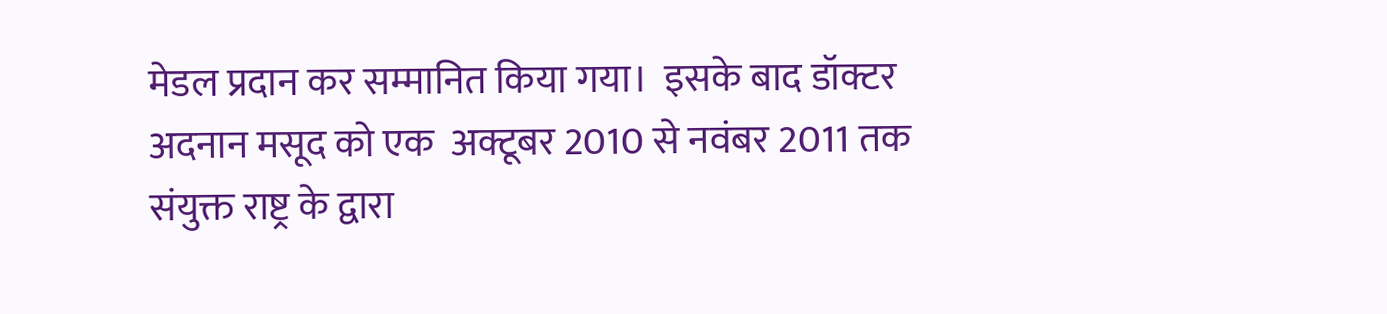मेडल प्रदान कर सम्मानित किया गया।  इसके बाद डॉक्टर अदनान मसूद को एक  अक्टूबर 2010 से नवंबर 2011 तक संयुक्त राष्ट्र के द्वारा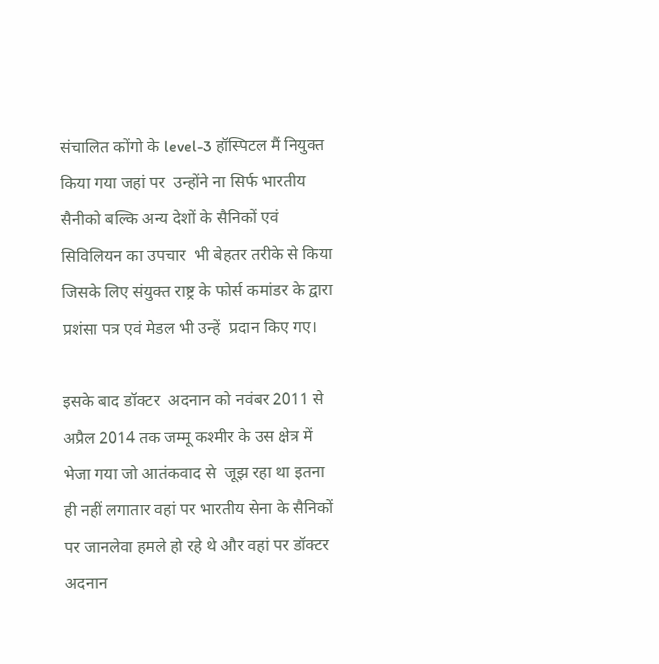संचालित कोंगो के level-3 हॉस्पिटल मैं नियुक्त किया गया जहां पर  उन्होंने ना सिर्फ भारतीय सैनीको बल्कि अन्य देशों के सैनिकों एवं सिविलियन का उपचार  भी बेहतर तरीके से किया जिसके लिए संयुक्त राष्ट्र के फोर्स कमांडर के द्वारा प्रशंसा पत्र एवं मेडल भी उन्हें  प्रदान किए गए।

इसके बाद डॉक्टर  अदनान को नवंबर 2011 से अप्रैल 2014 तक जम्मू कश्मीर के उस क्षेत्र में भेजा गया जो आतंकवाद से  जूझ रहा था इतना ही नहीं लगातार वहां पर भारतीय सेना के सैनिकों पर जानलेवा हमले हो रहे थे और वहां पर डॉक्टर अदनान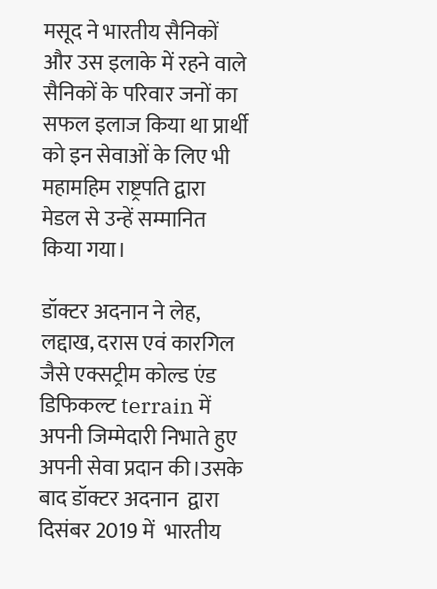मसूद ने भारतीय सैनिकों और उस इलाके में रहने वाले सैनिकों के परिवार जनों का सफल इलाज किया था प्रार्थी को इन सेवाओं के लिए भी महामहिम राष्ट्रपति द्वारा मेडल से उन्हें सम्मानित किया गया।

डॉक्टर अदनान ने लेह, लद्दाख, दरास एवं कारगिल जैसे एक्सट्रीम कोल्ड एंड डिफिकल्ट terrain में अपनी जिम्मेदारी निभाते हुए अपनी सेवा प्रदान की।उसके बाद डॉक्टर अदनान  द्वारा दिसंबर 2019 में  भारतीय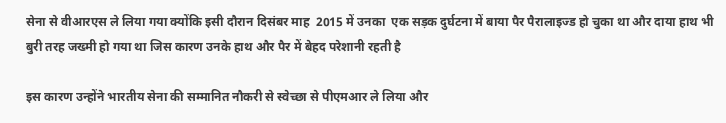सेना से वीआरएस ले लिया गया क्योंकि इसी दौरान दिसंबर माह  2015 में उनका  एक सड़क दुर्घटना में बाया पैर पैरालाइज्ड हो चुका था और दाया हाथ भी बुरी तरह जख्मी हो गया था जिस कारण उनके हाथ और पैर में बेहद परेशानी रहती है

इस कारण उन्होंने भारतीय सेना की सम्मानित नौकरी से स्वेच्छा से पीएमआर ले लिया और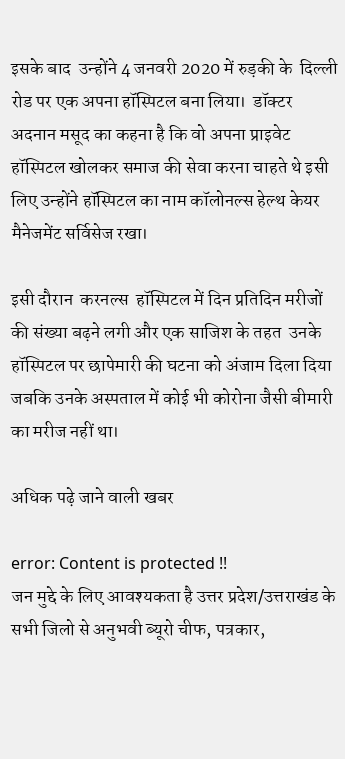इसके बाद  उन्होंने 4 जनवरी 2020 में रुड़की के  दिल्ली रोड पर एक अपना हॉस्पिटल बना लिया।  डॉक्टर  अदनान मसूद का कहना है कि वो अपना प्राइवेट हॉस्पिटल खोलकर समाज की सेवा करना चाहते थे इसी लिए उन्होंने हॉस्पिटल का नाम कॉलोनल्स हेल्थ केयर मैनेजमेंट सर्विसेज रखा।

इसी दौरान  करनल्स  हॉस्पिटल में दिन प्रतिदिन मरीजों की संख्या बढ़ने लगी और एक साजिश के तहत  उनके हॉस्पिटल पर छापेमारी की घटना को अंजाम दिला दिया जबकि उनके अस्पताल में कोई भी कोरोना जैसी बीमारी का मरीज नहीं था।

अधिक पढ़े जाने वाली खबर

error: Content is protected !!
जन मुद्दे के लिए आवश्यकता है उत्तर प्रदेश/उत्तराखंड के सभी जिलो से अनुभवी ब्यूरो चीफ, पत्रकार,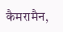कैमरामैन,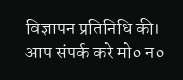विज्ञापन प्रतिनिधि की। आप संपर्क करे मो० न०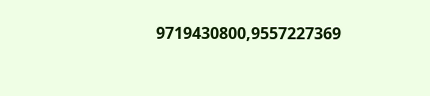9719430800,9557227369